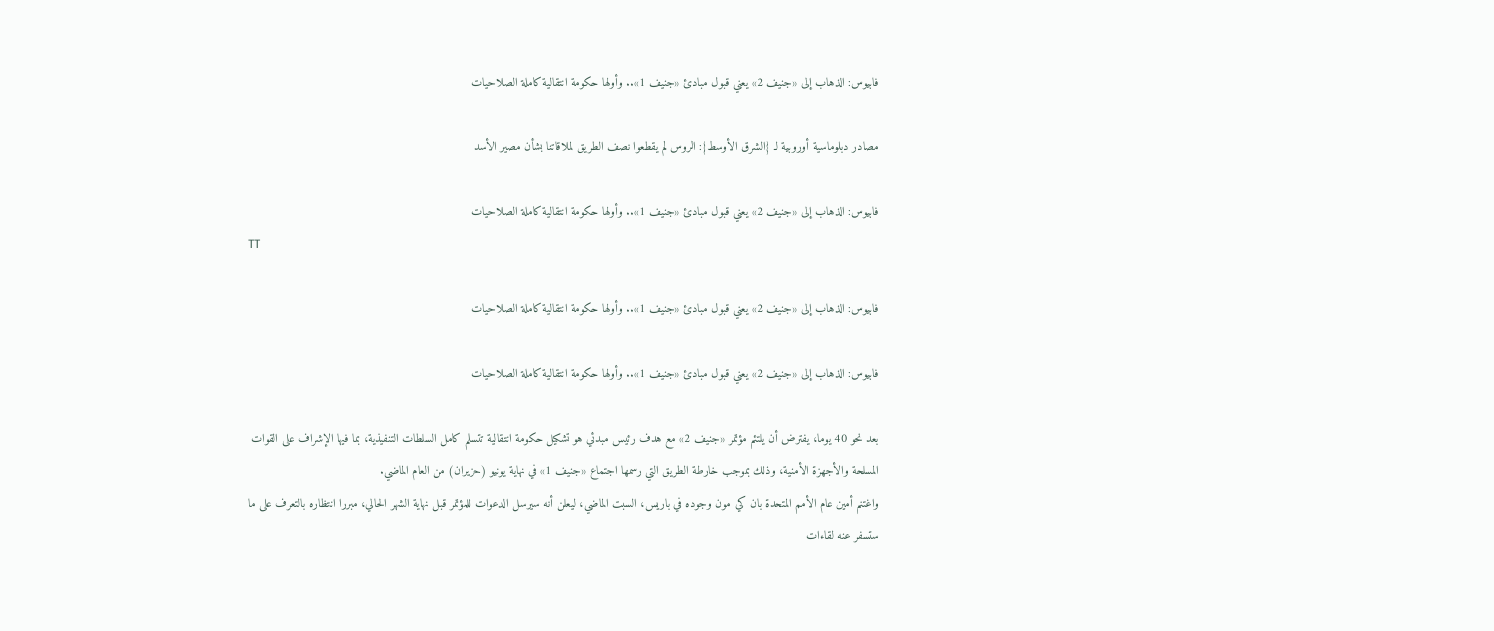فابيوس: الذهاب إلى «جنيف 2» يعني قبول مبادئ «جنيف 1».. وأولها حكومة انتقالية كاملة الصلاحيات

مصادر دبلوماسية أوروبية لـ {الشرق الأوسط}: الروس لم يقطعوا نصف الطريق لملاقاتنا بشأن مصير الأسد

فابيوس: الذهاب إلى «جنيف 2» يعني قبول مبادئ «جنيف 1».. وأولها حكومة انتقالية كاملة الصلاحيات
TT

فابيوس: الذهاب إلى «جنيف 2» يعني قبول مبادئ «جنيف 1».. وأولها حكومة انتقالية كاملة الصلاحيات

فابيوس: الذهاب إلى «جنيف 2» يعني قبول مبادئ «جنيف 1».. وأولها حكومة انتقالية كاملة الصلاحيات

بعد نحو 40 يوما، يفترض أن يلتئم مؤتمر «جنيف 2» مع هدف رئيس مبدئي هو تشكيل حكومة انتقالية تتسلم كامل السلطات التنفيذية، بما فيها الإشراف على القوات المسلحة والأجهزة الأمنية، وذلك بموجب خارطة الطريق التي رسمها اجتماع «جنيف 1» في نهاية يونيو (حزيران) من العام الماضي.
واغتنم أمين عام الأمم المتحدة بان كي مون وجوده في باريس، السبت الماضي، ليعلن أنه سيرسل الدعوات للمؤتمر قبل نهاية الشهر الحالي، مبررا انتظاره بالتعرف على ما ستسفر عنه لقاءات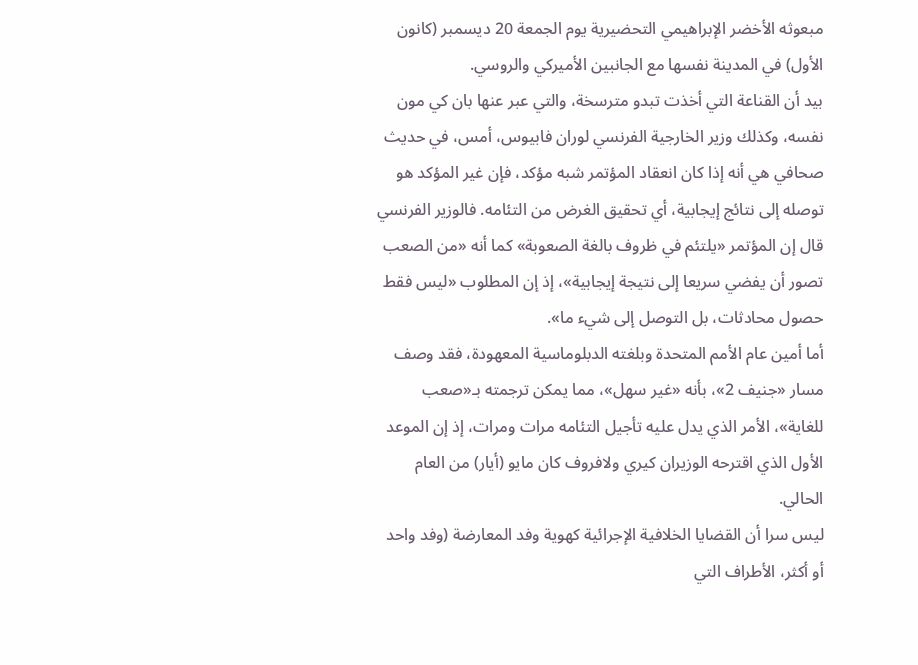مبعوثه الأخضر الإبراهيمي التحضيرية يوم الجمعة 20 ديسمبر (كانون الأول) في المدينة نفسها مع الجانبين الأميركي والروسي.
بيد أن القناعة التي أخذت تبدو مترسخة، والتي عبر عنها بان كي مون نفسه، وكذلك وزير الخارجية الفرنسي لوران فابيوس، أمس، في حديث صحافي هي أنه إذا كان انعقاد المؤتمر شبه مؤكد، فإن غير المؤكد هو توصله إلى نتائج إيجابية، أي تحقيق الغرض من التئامه. فالوزير الفرنسي قال إن المؤتمر «يلتئم في ظروف بالغة الصعوبة» كما أنه «من الصعب تصور أن يفضي سريعا إلى نتيجة إيجابية»، إذ إن المطلوب «ليس فقط حصول محادثات، بل التوصل إلى شيء ما».
أما أمين عام الأمم المتحدة وبلغته الدبلوماسية المعهودة، فقد وصف مسار «جنيف 2»، بأنه «غير سهل»، مما يمكن ترجمته بـ«صعب للغاية»، الأمر الذي يدل عليه تأجيل التئامه مرات ومرات، إذ إن الموعد الأول الذي اقترحه الوزيران كيري ولافروف كان مايو (أيار) من العام الحالي.
ليس سرا أن القضايا الخلافية الإجرائية كهوية وفد المعارضة (وفد واحد أو أكثر، الأطراف التي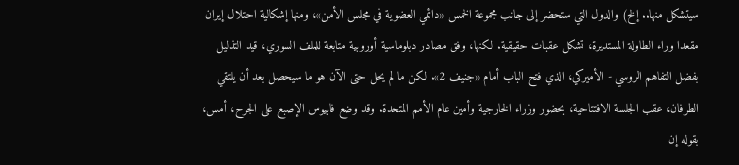سيتشكل منها.. إلخ) والدول التي ستحضر إلى جانب مجموعة الخمس «دائمي العضوية في مجلس الأمن»، ومنها إشكالية احتلال إيران مقعدا وراء الطاولة المستديرة، تشكل عقبات حقيقية. لكنها، وفق مصادر دبلوماسية أوروبية متابعة للملف السوري، قيد التذليل بفضل التفاهم الروسي - الأميركي، الذي فتح الباب أمام «جنيف 2». لكن ما لم يحل حتى الآن هو ما سيحصل بعد أن يلتقي الطرفان، عقب الجلسة الافتتاحية، بحضور وزراء الخارجية وأمين عام الأمم المتحدة. وقد وضع فابيوس الإصبع على الجرح، أمس، بقوله إن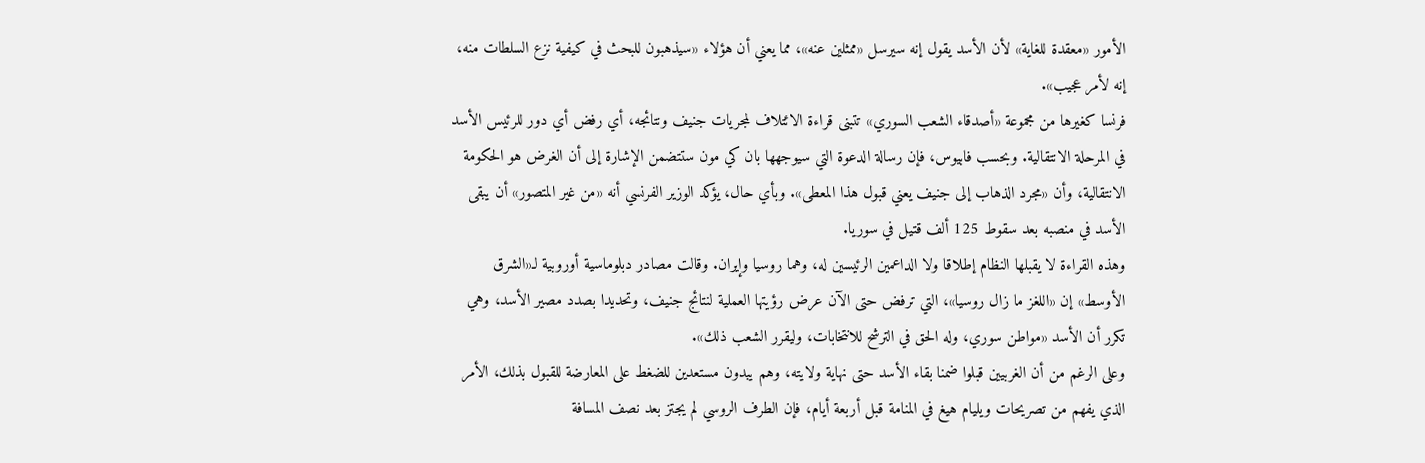الأمور «معقدة للغاية» لأن الأسد يقول إنه سيرسل «ممثلين عنه»، مما يعني أن هؤلاء «سيذهبون للبحث في كيفية نزع السلطات منه، إنه لأمر عجيب».
فرنسا كغيرها من مجموعة «أصدقاء الشعب السوري» تتبنى قراءة الائتلاف لمجريات جنيف ونتائجه، أي رفض أي دور للرئيس الأسد في المرحلة الانتقالية. وبحسب فابيوس، فإن رسالة الدعوة التي سيوجهها بان كي مون ستتضمن الإشارة إلى أن الغرض هو الحكومة الانتقالية، وأن «مجرد الذهاب إلى جنيف يعني قبول هذا المعطى». وبأي حال، يؤكد الوزير الفرنسي أنه «من غير المتصور» أن يبقى الأسد في منصبه بعد سقوط 125 ألف قتيل في سوريا.
وهذه القراءة لا يقبلها النظام إطلاقا ولا الداعمين الرئيسين له، وهما روسيا وإيران. وقالت مصادر دبلوماسية أوروبية لـ«الشرق الأوسط» إن «اللغز ما زال روسيا»، التي ترفض حتى الآن عرض رؤيتها العملية لنتائج جنيف، وتحديدا بصدد مصير الأسد، وهي تكرر أن الأسد «مواطن سوري، وله الحق في الترشح للانتخابات، وليقرر الشعب ذلك».
وعلى الرغم من أن الغربيين قبلوا ضمنا بقاء الأسد حتى نهاية ولايته، وهم يبدون مستعدين للضغط على المعارضة للقبول بذلك، الأمر الذي يفهم من تصريحات ويليام هيغ في المنامة قبل أربعة أيام، فإن الطرف الروسي لم يجتز بعد نصف المسافة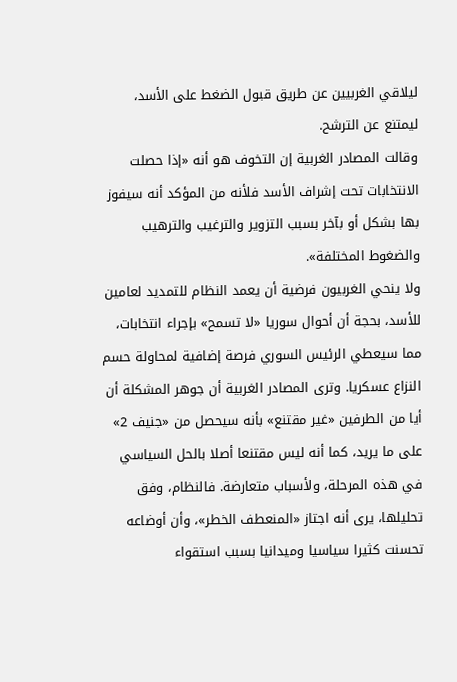ليلاقي الغربيين عن طريق قبول الضغط على الأسد، ليمتنع عن الترشح.
وقالت المصادر الغربية إن التخوف هو أنه «إذا حصلت الانتخابات تحت إشراف الأسد فلأنه من المؤكد أنه سيفوز بها بشكل أو بآخر بسبب التزوير والترغيب والترهيب والضغوط المختلفة».
ولا ينحي الغربيون فرضية أن يعمد النظام للتمديد لعامين للأسد، بحجة أن أحوال سوريا «لا تسمح» بإجراء انتخابات، مما سيعطي الرئيس السوري فرصة إضافية لمحاولة حسم النزاع عسكريا. وترى المصادر الغربية أن جوهر المشكلة أن أيا من الطرفين «غير مقتنع» بأنه سيحصل من «جنيف 2» على ما يريد، كما أنه ليس مقتنعا أصلا بالحل السياسي في هذه المرحلة، ولأسباب متعارضة. فالنظام، وفق تحليلها، يرى أنه اجتاز «المنعطف الخطر»، وأن أوضاعه تحسنت كثيرا سياسيا وميدانيا بسبب استقواء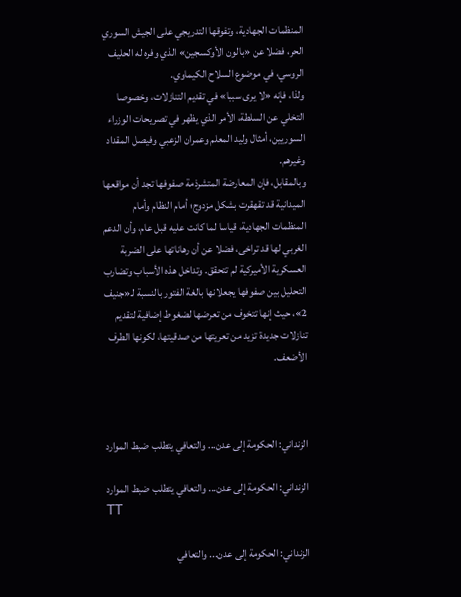المنظمات الجهادية، وتفوقها التدريجي على الجيش السوري الحر، فضلا عن «بالون الأوكسجين» الذي وفره له الحليف الروسي، في موضوع السلاح الكيماوي.
ولذا، فإنه «لا يرى سببا» في تقديم التنازلات، وخصوصا التخلي عن السلطة، الأمر الذي يظهر في تصريحات الوزراء السوريين، أمثال وليد المعلم وعمران الزعبي وفيصل المقداد وغيرهم.
وبالمقابل، فإن المعارضة المتشرذمة صفوفها تجد أن مواقعها الميدانية قد تقهقرت بشكل مزدوج؛ أمام النظام وأمام المنظمات الجهادية، قياسا لما كانت عليه قبل عام، وأن الدعم الغربي لها قد تراخى، فضلا عن أن رهاناتها على الضربة العسكرية الأميركية لم تتحقق. وتداخل هذه الأسباب وتضارب التحليل بين صفوفها يجعلانها بالغة الفتور بالنسبة لـ«جنيف 2»، حيث إنها تتخوف من تعرضها لضغوط إضافية لتقديم تنازلات جديدة تزيد من تعريتها من صدقيتها، لكونها الطرف الأضعف.



الزنداني: الحكومة إلى عدن... والتعافي يتطلب ضبط الموارد

الزنداني: الحكومة إلى عدن... والتعافي يتطلب ضبط الموارد
TT

الزنداني: الحكومة إلى عدن... والتعافي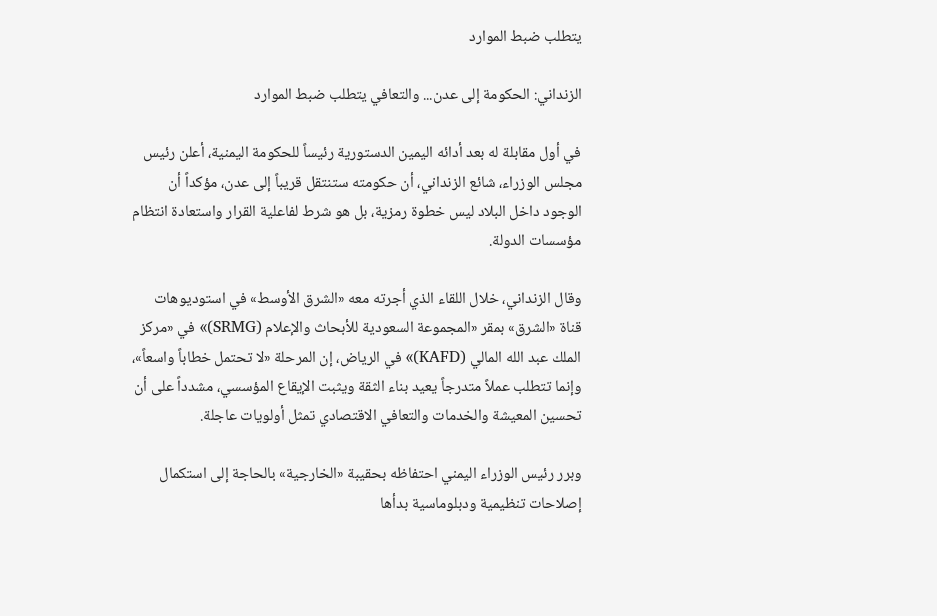يتطلب ضبط الموارد

الزنداني: الحكومة إلى عدن... والتعافي يتطلب ضبط الموارد

في أول مقابلة له بعد أدائه اليمين الدستورية رئيساً للحكومة اليمنية، أعلن رئيس مجلس الوزراء، شائع الزنداني، أن حكومته ستنتقل قريباً إلى عدن، مؤكداً أن الوجود داخل البلاد ليس خطوة رمزية، بل هو شرط لفاعلية القرار واستعادة انتظام مؤسسات الدولة.

وقال الزنداني، خلال اللقاء الذي أجرته معه «الشرق الأوسط» في استوديوهات قناة «الشرق» بمقر «المجموعة السعودية للأبحاث والإعلام (SRMG)» في «مركز الملك عبد الله المالي (KAFD)» في الرياض، إن المرحلة «لا تحتمل خطاباً واسعاً»، وإنما تتطلب عملاً متدرجاً يعيد بناء الثقة ويثبت الإيقاع المؤسسي، مشدداً على أن تحسين المعيشة والخدمات والتعافي الاقتصادي تمثل أولويات عاجلة.

وبرر رئيس الوزراء اليمني احتفاظه بحقيبة «الخارجية» بالحاجة إلى استكمال إصلاحات تنظيمية ودبلوماسية بدأها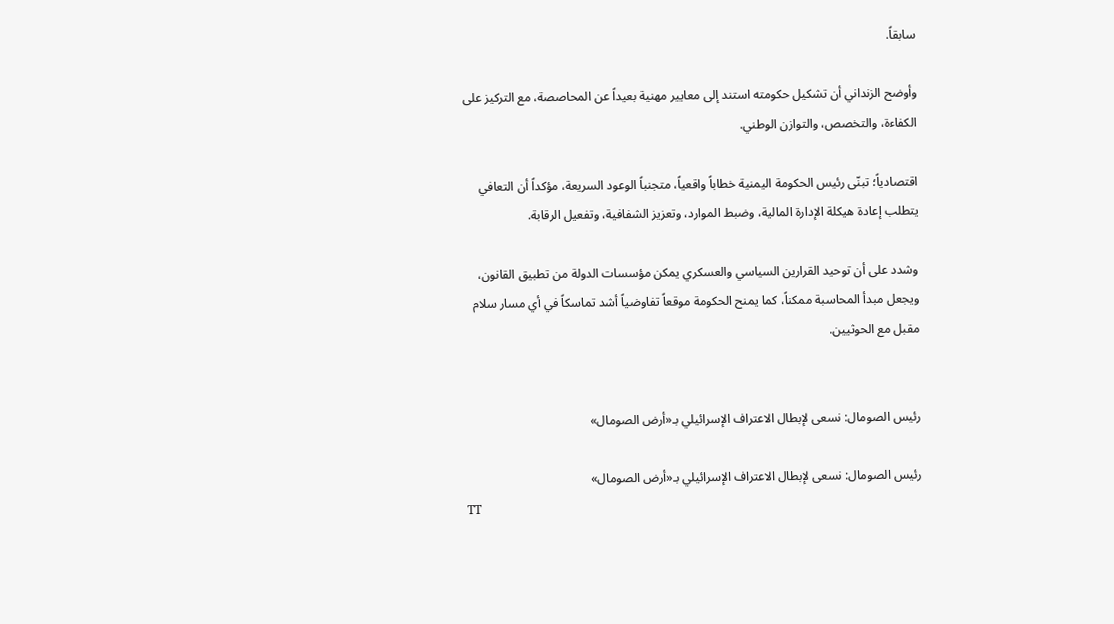سابقاً.

وأوضح الزنداني أن تشكيل حكومته استند إلى معايير مهنية بعيداً عن المحاصصة، مع التركيز على الكفاءة، والتخصص، والتوازن الوطني.

اقتصادياً؛ تبنّى رئيس الحكومة اليمنية خطاباً واقعياً، متجنباً الوعود السريعة، مؤكداً أن التعافي يتطلب إعادة هيكلة الإدارة المالية، وضبط الموارد، وتعزيز الشفافية، وتفعيل الرقابة.

وشدد على أن توحيد القرارين السياسي والعسكري يمكن مؤسسات الدولة من تطبيق القانون، ويجعل مبدأ المحاسبة ممكناً، كما يمنح الحكومة موقعاً تفاوضياً أشد تماسكاً في أي مسار سلام مقبل مع الحوثيين.


رئيس الصومال: نسعى لإبطال الاعتراف الإسرائيلي بـ«أرض الصومال»

رئيس الصومال: نسعى لإبطال الاعتراف الإسرائيلي بـ«أرض الصومال»
TT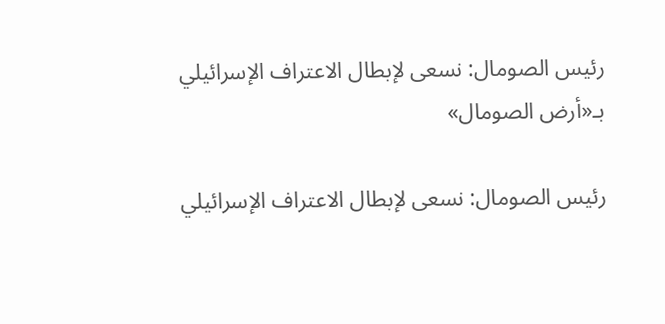رئيس الصومال: نسعى لإبطال الاعتراف الإسرائيلي بـ«أرض الصومال»

رئيس الصومال: نسعى لإبطال الاعتراف الإسرائيلي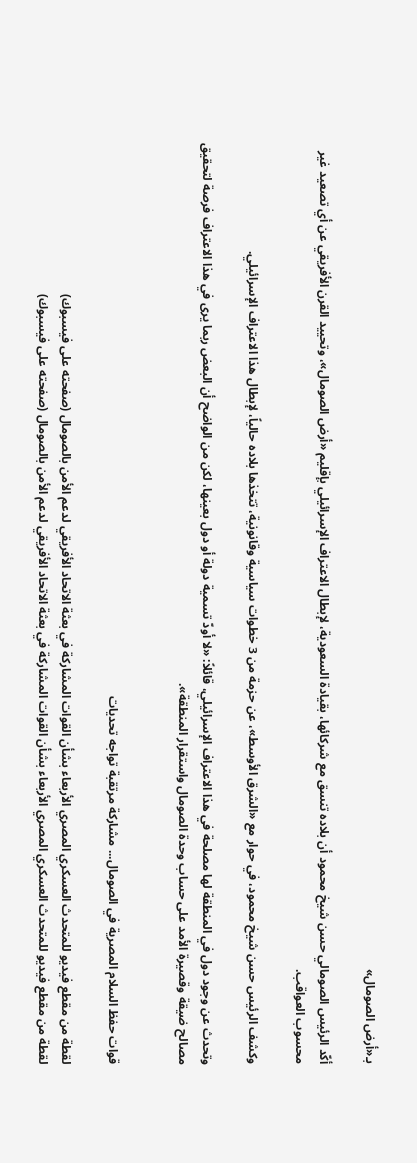بـ«أرض الصومال»

أكّد الرئيس الصومالي حسن شيخ محمود أن بلاده تنسق مع شركائها، بقيادة السعودية، لإبطال الاعتراف الإسرائيلي بإقليم «أرض الصومال»، وتحييد القرن الأفريقي عن أي تصعيد غير محسوب العواقب.

وكشف الرئيس حسن شيخ محمود، في حوار مع «الشرق الأوسط»، عن حزمة من 3 خطوات سياسية وقانونية، تتخذها بلاده حالياً، لإبطال هذا الاعتراف الإسرائيلي.

وتحدث عن وجود دول في المنطقة لها مصلحة في هذا الاعتراف الإسرائيلي، قائلاً: «لا أودّ تسمية دولة أو دول بعينها، لكن من الواضح أن البعض ربما يرى في هذا الاعتراف فرصة لتحقيق مصالح ضيقة وقصيرة الأمد على حساب وحدة الصومال واستقرار المنطقة».


قوات حفظ السلام المصرية في الصومال... مشاركة مرتقبة تواجه تحديات

لقطة من مقطع فيديو للمتحدث العسكري المصري الأربعاء بشأن القوات المشاركة في بعثة الاتحاد الأفريقي لدعم الأمن بالصومال (صفحته على فيسبوك)
لقطة من مقطع فيديو للمتحدث العسكري المصري الأربعاء بشأن القوات المشاركة في بعثة الاتحاد الأفريقي لدعم الأمن بالصومال (صفحته على فيسبوك)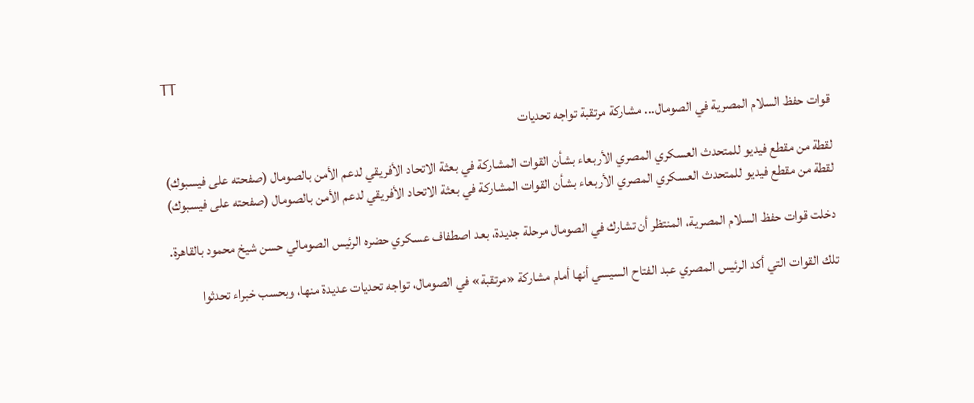TT

قوات حفظ السلام المصرية في الصومال... مشاركة مرتقبة تواجه تحديات

لقطة من مقطع فيديو للمتحدث العسكري المصري الأربعاء بشأن القوات المشاركة في بعثة الاتحاد الأفريقي لدعم الأمن بالصومال (صفحته على فيسبوك)
لقطة من مقطع فيديو للمتحدث العسكري المصري الأربعاء بشأن القوات المشاركة في بعثة الاتحاد الأفريقي لدعم الأمن بالصومال (صفحته على فيسبوك)

دخلت قوات حفظ السلام المصرية، المنتظر أن تشارك في الصومال مرحلة جديدة، بعد اصطفاف عسكري حضره الرئيس الصومالي حسن شيخ محمود بالقاهرة.

تلك القوات التي أكد الرئيس المصري عبد الفتاح السيسي أنها أمام مشاركة «مرتقبة» في الصومال، تواجه تحديات عديدة منها، وبحسب خبراء تحدثوا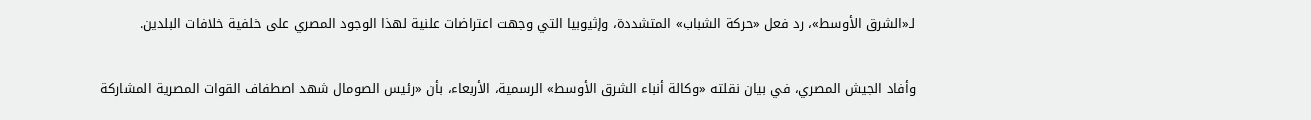لـ«الشرق الأوسط»، رد فعل «حركة الشباب» المتشددة، وإثيوبيا التي وجهت اعتراضات علنية لهذا الوجود المصري على خلفية خلافات البلدين.

وأفاد الجيش المصري، في بيان نقلته «وكالة أنباء الشرق الأوسط» الرسمية، الأربعاء، بأن «رئيس الصومال شهد اصطفاف القوات المصرية المشاركة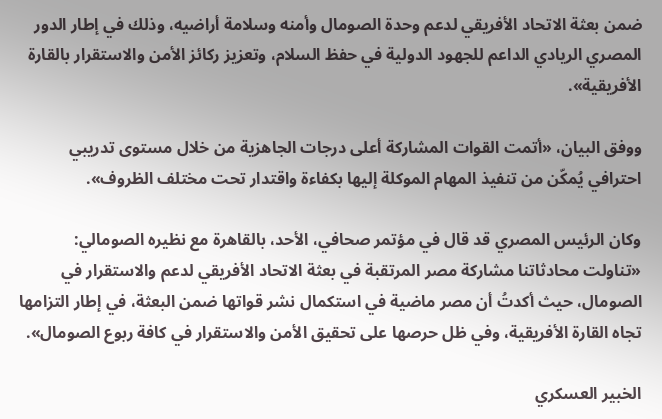ضمن بعثة الاتحاد الأفريقي لدعم وحدة الصومال وأمنه وسلامة أراضيه، وذلك في إطار الدور المصري الريادي الداعم للجهود الدولية في حفظ السلام، وتعزيز ركائز الأمن والاستقرار بالقارة الأفريقية».

ووفق البيان، «أتمت القوات المشاركة أعلى درجات الجاهزية من خلال مستوى تدريبي احترافي يُمكّن من تنفيذ المهام الموكلة إليها بكفاءة واقتدار تحت مختلف الظروف».

وكان الرئيس المصري قد قال في مؤتمر صحافي، الأحد، بالقاهرة مع نظيره الصومالي: «تناولت محادثاتنا مشاركة مصر المرتقبة في بعثة الاتحاد الأفريقي لدعم والاستقرار في الصومال، حيث أكدتُ أن مصر ماضية في استكمال نشر قواتها ضمن البعثة، في إطار التزامها تجاه القارة الأفريقية، وفي ظل حرصها على تحقيق الأمن والاستقرار في كافة ربوع الصومال».

الخبير العسكري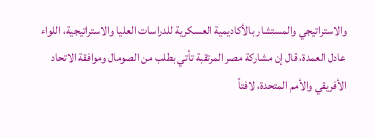والاستراتيجي والمستشار بالأكاديمية العسكرية للدراسات العليا والاستراتيجية، اللواء عادل العمدة، قال إن مشاركة مصر المرتقبة تأتي بطلب من الصومال وموافقة الاتحاد الأفريقي والأمم المتحدة، لافتاً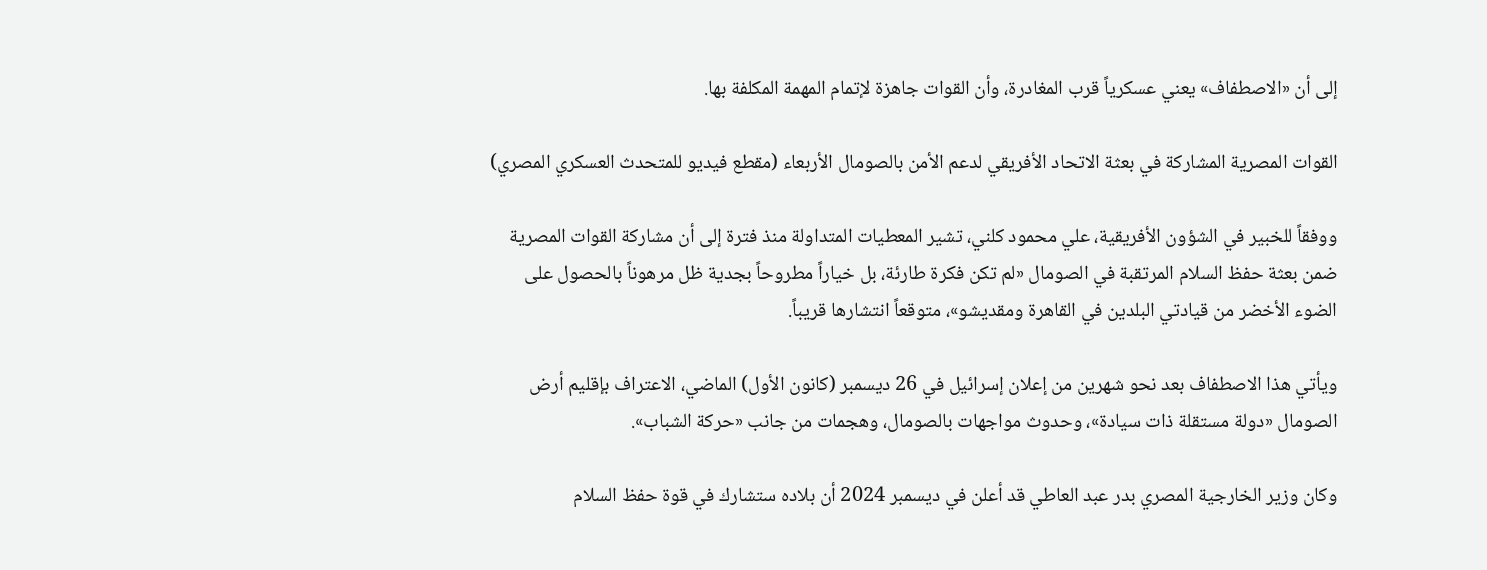إلى أن «الاصطفاف» يعني عسكرياً قرب المغادرة، وأن القوات جاهزة لإتمام المهمة المكلفة بها.

القوات المصرية المشاركة في بعثة الاتحاد الأفريقي لدعم الأمن بالصومال الأربعاء (مقطع فيديو للمتحدث العسكري المصري)

ووفقاً للخبير في الشؤون الأفريقية، علي محمود كلني، تشير المعطيات المتداولة منذ فترة إلى أن مشاركة القوات المصرية ضمن بعثة حفظ السلام المرتقبة في الصومال «لم تكن فكرة طارئة، بل خياراً مطروحاً بجدية ظل مرهوناً بالحصول على الضوء الأخضر من قيادتي البلدين في القاهرة ومقديشو»، متوقعاً انتشارها قريباً.

ويأتي هذا الاصطفاف بعد نحو شهرين من إعلان إسرائيل في 26 ديسمبر (كانون الأول) الماضي، الاعتراف بإقليم أرض الصومال «دولة مستقلة ذات سيادة»، وحدوث مواجهات بالصومال، وهجمات من جانب «حركة الشباب».

وكان وزير الخارجية المصري بدر عبد العاطي قد أعلن في ديسمبر 2024 أن بلاده ستشارك في قوة حفظ السلام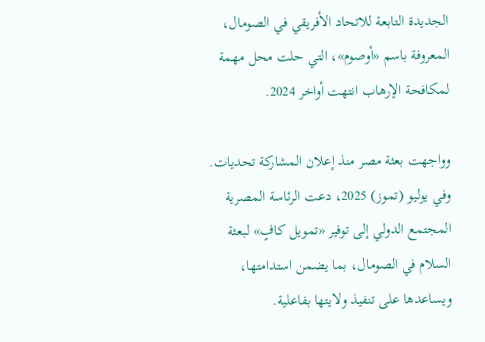الجديدة التابعة للاتحاد الأفريقي في الصومال، المعروفة باسم «أوصوم»، التي حلت محل مهمة لمكافحة الإرهاب انتهت أواخر 2024.

وواجهت بعثة مصر منذ إعلان المشاركة تحديات. وفي يوليو (تموز) 2025، دعت الرئاسة المصرية المجتمع الدولي إلى توفير «تمويل كافٍ» لبعثة السلام في الصومال، بما يضمن استدامتها، ويساعدها على تنفيذ ولايتها بفاعلية.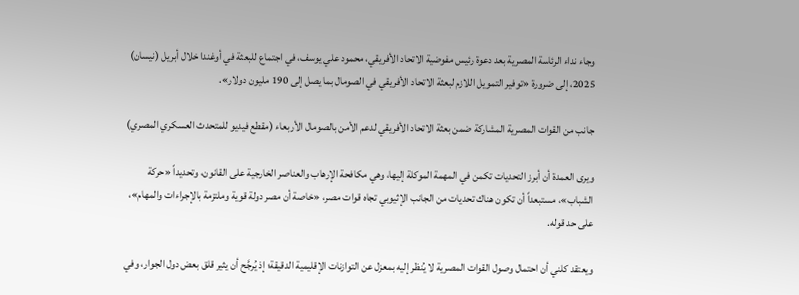وجاء نداء الرئاسة المصرية بعد دعوة رئيس مفوضية الاتحاد الأفريقي، محمود علي يوسف، في اجتماع للبعثة في أوغندا خلال أبريل (نيسان) 2025، إلى ضرورة «توفير التمويل اللازم لبعثة الاتحاد الأفريقي في الصومال بما يصل إلى 190 مليون دولار».

جانب من القوات المصرية المشاركة ضمن بعثة الاتحاد الأفريقي لدعم الأمن بالصومال الأربعاء (مقطع فيديو للمتحدث العسكري المصري)

ويرى العمدة أن أبرز التحديات تكمن في المهمة الموكلة إليها، وهي مكافحة الإرهاب والعناصر الخارجية على القانون، وتحديداً «حركة الشباب»، مستبعداً أن تكون هناك تحديات من الجانب الإثيوبي تجاه قوات مصر، «خاصة أن مصر دولة قوية وملتزمة بالإجراءات والمهام»، على حد قوله.

ويعتقد كلني أن احتمال وصول القوات المصرية لا يُنظر إليه بمعزل عن التوازنات الإقليمية الدقيقة؛ إذ يُرجَّح أن يثير قلق بعض دول الجوار، وفي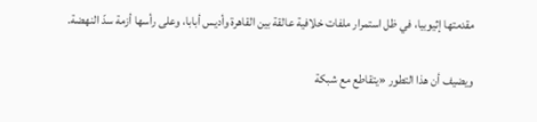مقدمتها إثيوبيا، في ظل استمرار ملفات خلافية عالقة بين القاهرة وأديس أبابا، وعلى رأسها أزمة سدّ النهضة.

ويضيف أن هذا التطور «يتقاطع مع شبكة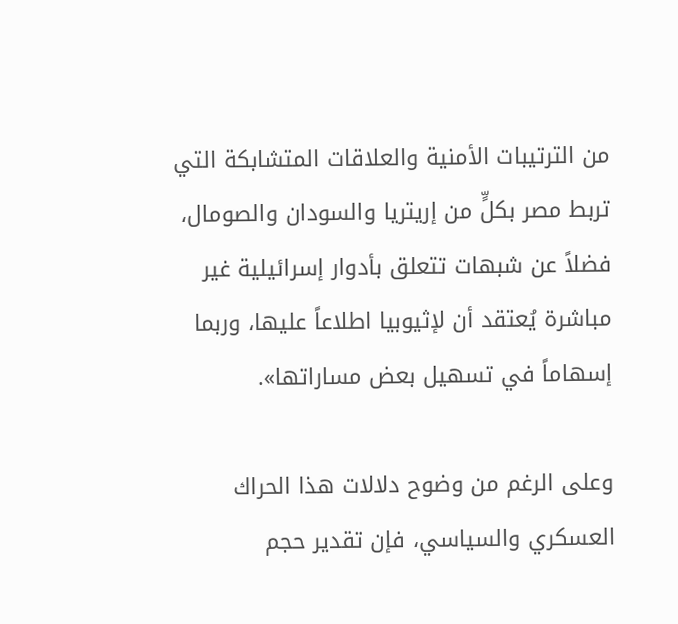من الترتيبات الأمنية والعلاقات المتشابكة التي تربط مصر بكلٍّ من إريتريا والسودان والصومال، فضلاً عن شبهات تتعلق بأدوار إسرائيلية غير مباشرة يُعتقد أن لإثيوبيا اطلاعاً عليها، وربما إسهاماً في تسهيل بعض مساراتها».

وعلى الرغم من وضوح دلالات هذا الحراك العسكري والسياسي، فإن تقدير حجم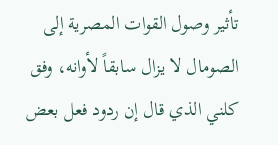تأثير وصول القوات المصرية إلى الصومال لا يزال سابقاً لأوانه، وفق كلني الذي قال إن ردود فعل بعض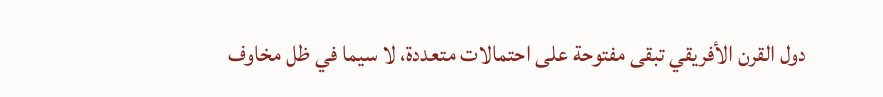دول القرن الأفريقي تبقى مفتوحة على احتمالات متعددة، لا سيما في ظل مخاوف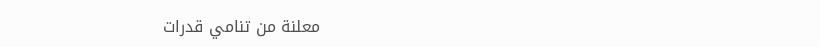معلنة من تنامي قدرات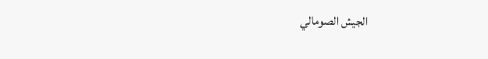الجيش الصومالي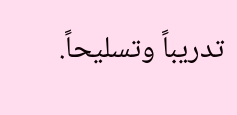تدريباً وتسليحاً.